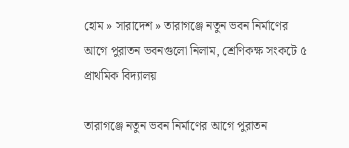হোম » সারাদেশ » তারাগঞ্জে নতুন ভবন নির্মাণের আগে পুরাতন ভবনগুলো নিলাম, শ্রেণিকক্ষ সংকটে ৫ প্রাথমিক বিদ্যালয়

তারাগঞ্জে নতুন ভবন নির্মাণের আগে পুরাতন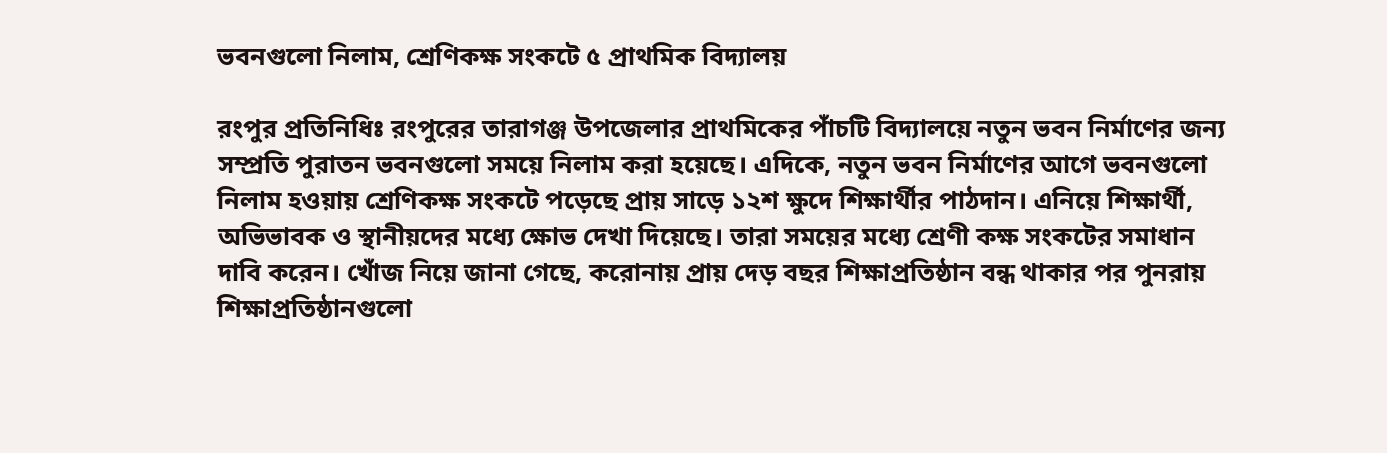ভবনগুলো নিলাম, শ্রেণিকক্ষ সংকটে ৫ প্রাথমিক বিদ্যালয়

রংপুর প্রতিনিধিঃ রংপুরের তারাগঞ্জ উপজেলার প্রাথমিকের পাঁচটি বিদ্যালয়ে নতুন ভবন নির্মাণের জন্য সম্প্রতি পুরাতন ভবনগুলো সময়ে নিলাম করা হয়েছে। এদিকে, নতুন ভবন নির্মাণের আগে ভবনগুলো নিলাম হওয়ায় শ্রেণিকক্ষ সংকটে পড়েছে প্রায় সাড়ে ১২শ ক্ষুদে শিক্ষার্থীর পাঠদান। এনিয়ে শিক্ষার্থী, অভিভাবক ও স্থানীয়দের মধ্যে ক্ষোভ দেখা দিয়েছে। তারা সময়ের মধ্যে শ্রেণী কক্ষ সংকটের সমাধান দাবি করেন। খোঁজ নিয়ে জানা গেছে, করোনায় প্রায় দেড় বছর শিক্ষাপ্রতিষ্ঠান বন্ধ থাকার পর পুনরায় শিক্ষাপ্রতিষ্ঠানগুলো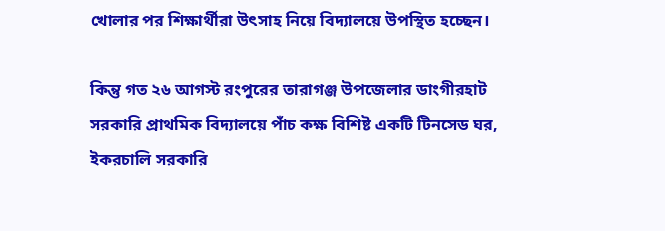খোলার পর শিক্ষার্থীরা উৎসাহ নিয়ে বিদ্যালয়ে উপস্থিত হচ্ছেন।

কিন্তু গত ২৬ আগস্ট রংপুরের তারাগঞ্জ উপজেলার ডাংগীরহাট সরকারি প্রাথমিক বিদ্যালয়ে পাঁচ কক্ষ বিশিষ্ট একটি টিনসেড ঘর, ইকরচালি সরকারি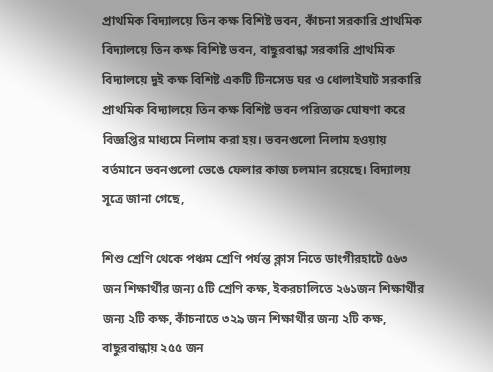প্রাথমিক বিদ্যালয়ে তিন কক্ষ বিশিষ্ট ভবন, কাঁচনা সরকারি প্রাথমিক বিদ্যালয়ে তিন কক্ষ বিশিষ্ট ভবন, বাছুরবান্ধা সরকারি প্রাথমিক বিদ্যালয়ে দুই কক্ষ বিশিষ্ট একটি টিনসেড ঘর ও ধোলাইঘাট সরকারি প্রাথমিক বিদ্যালয়ে তিন কক্ষ বিশিষ্ট ভবন পরিত্যক্ত ঘোষণা করে বিজ্ঞপ্তির মাধ্যমে নিলাম করা হয়। ভবনগুলো নিলাম হওয়ায় বর্তমানে ভবনগুলো ভেঙে ফেলার কাজ চলমান রয়েছে। বিদ্যালয় সূত্রে জানা গেছে,

শিশু শ্রেণি থেকে পঞ্চম শ্রেণি পর্যন্ত ক্লাস নিতে ডাংগীরহাটে ৫৬৩ জন শিক্ষার্থীর জন্য ৫টি শ্রেণি কক্ষ, ইকরচালিতে ২৬১জন শিক্ষার্থীর জন্য ২টি কক্ষ, কাঁচনাতে ৩২৯ জন শিক্ষার্থীর জন্য ২টি কক্ষ, বাছুরবান্ধায় ২৫৫ জন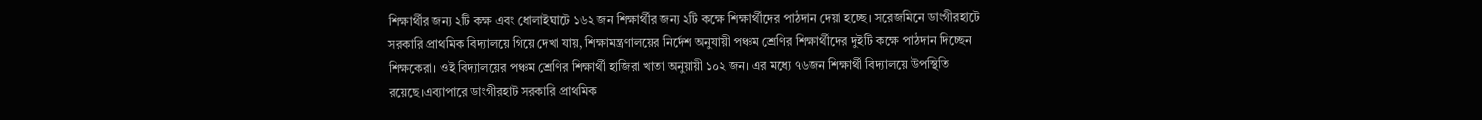শিক্ষার্থীর জন্য ২টি কক্ষ এবং ধোলাইঘাটে ১৬২ জন শিক্ষার্থীর জন্য ২টি কক্ষে শিক্ষার্থীদের পাঠদান দেয়া হচ্ছে। সরেজমিনে ডাংগীরহাটে সরকারি প্রাথমিক বিদ্যালয়ে গিয়ে দেখা যায়, শিক্ষামন্ত্রণালয়ের নির্দেশ অনুযায়ী পঞ্চম শ্রেণির শিক্ষার্থীদের দুইটি কক্ষে পাঠদান দিচ্ছেন শিক্ষকেরা। ওই বিদ্যালয়ের পঞ্চম শ্রেণির শিক্ষার্থী হাজিরা খাতা অনুয়ায়ী ১০২ জন। এর মধ্যে ৭৬জন শিক্ষার্থী বিদ্যালয়ে উপস্থিতি রয়েছে।এব্যাপারে ডাংগীরহাট সরকারি প্রাথমিক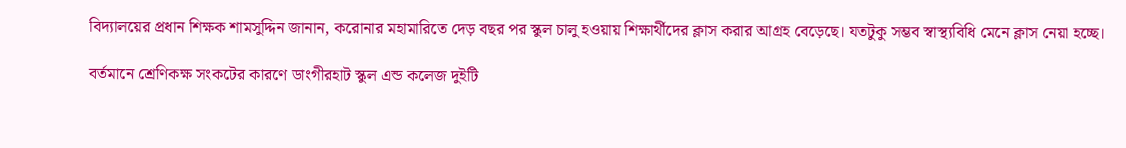বিদ্যালয়ের প্রধান শিক্ষক শামসুদ্দিন জানান, করোনার মহামারিতে দেড় বছর পর স্কুল চালু হওয়ায় শিক্ষার্থীদের ক্লাস করার আগ্রহ বেড়েছে। যতটুকু সম্ভব স্বাস্থ্যবিধি মেনে ক্লাস নেয়া হচ্ছে।

বর্তমানে শ্রেণিকক্ষ সংকটের কারণে ডাংগীরহাট স্কুল এন্ড কলেজ দুইটি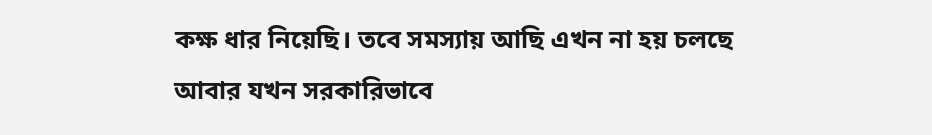কক্ষ ধার নিয়েছি। তবে সমস্যায় আছি এখন না হয় চলছে আবার যখন সরকারিভাবে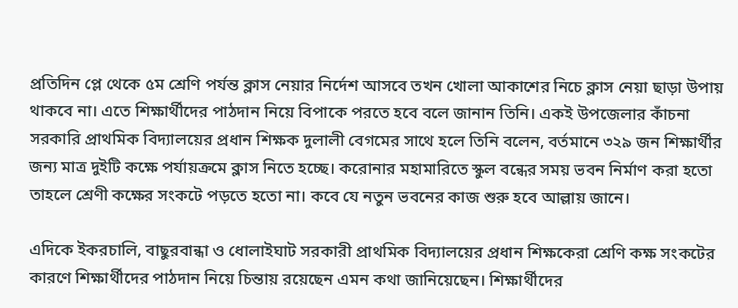প্রতিদিন প্লে থেকে ৫ম শ্রেণি পর্যন্ত ক্লাস নেয়ার নির্দেশ আসবে তখন খোলা আকাশের নিচে ক্লাস নেয়া ছাড়া উপায় থাকবে না। এতে শিক্ষার্থীদের পাঠদান নিয়ে বিপাকে পরতে হবে বলে জানান তিনি। একই উপজেলার কাঁচনা সরকারি প্রাথমিক বিদ্যালয়ের প্রধান শিক্ষক দুলালী বেগমের সাথে হলে তিনি বলেন, বর্তমানে ৩২৯ জন শিক্ষার্থীর জন্য মাত্র দুইটি কক্ষে পর্যায়ক্রমে ক্লাস নিতে হচ্ছে। করোনার মহামারিতে স্কুল বন্ধের সময় ভবন নির্মাণ করা হতো তাহলে শ্রেণী কক্ষের সংকটে পড়তে হতো না। কবে যে নতুন ভবনের কাজ শুরু হবে আল্লায় জানে।

এদিকে ইকরচালি, বাছুরবান্ধা ও ধোলাইঘাট সরকারী প্রাথমিক বিদ্যালয়ের প্রধান শিক্ষকেরা শ্রেণি কক্ষ সংকটের কারণে শিক্ষার্থীদের পাঠদান নিয়ে চিন্তায় রয়েছেন এমন কথা জানিয়েছেন। শিক্ষার্থীদের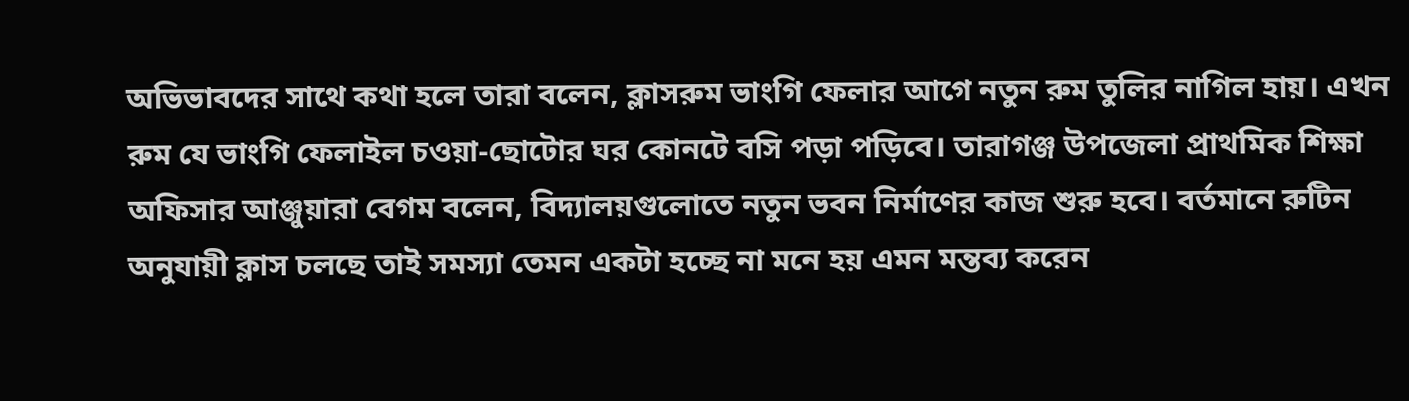অভিভাবদের সাথে কথা হলে তারা বলেন, ক্লাসরুম ভাংগি ফেলার আগে নতুন রুম তুলির নাগিল হায়। এখন রুম যে ভাংগি ফেলাইল চওয়া-ছোটোর ঘর কোনটে বসি পড়া পড়িবে। তারাগঞ্জ উপজেলা প্রাথমিক শিক্ষা অফিসার আঞ্জুয়ারা বেগম বলেন, বিদ্যালয়গুলোতে নতুন ভবন নির্মাণের কাজ শুরু হবে। বর্তমানে রুটিন অনুযায়ী ক্লাস চলছে তাই সমস্যা তেমন একটা হচ্ছে না মনে হয় এমন মন্তব্য করেন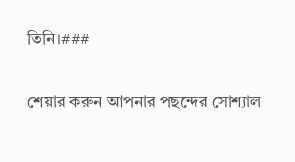তিনি।###

শেয়ার করুন আপনার পছন্দের সোশ্যাল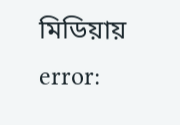মিডিয়ায়
error: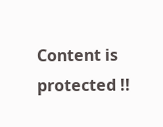Content is protected !!